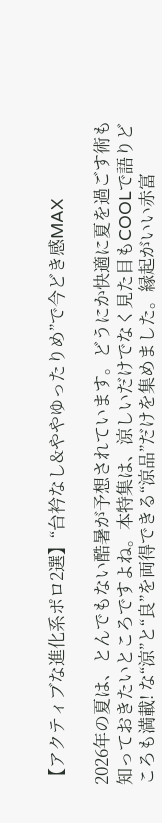【アクティブな進化系ポロ2選】“台衿なし&ややゆったりめ”で今どき感MAX

2026年の夏は、とんでもない酷暑が予想されています。どうにか快適に夏を過ごす術も知っておきたいところですよね。本特集は、涼しいだけでなく見た目もCOOLで語りどころも満載! な“涼”と“良”を両得できる“涼品”だけを集めました。縁起がいい赤富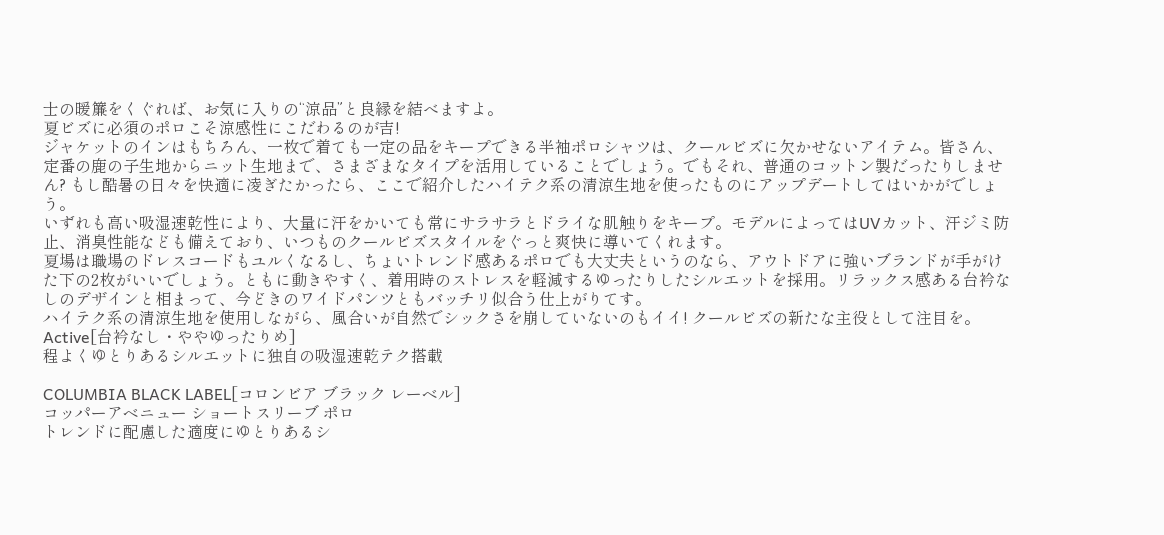士の暖簾をくぐれば、お気に入りの“涼品”と良縁を結べますよ。
夏ビズに必須のポロこそ涼感性にこだわるのが吉!
ジャケットのインはもちろん、一枚で着ても一定の品をキープできる半袖ポロシャツは、クールビズに欠かせないアイテム。皆さん、定番の鹿の子生地からニット生地まで、さまざまなタイプを活用していることでしょう。でもそれ、普通のコットン製だったりしません? もし酷暑の日々を快適に凌ぎたかったら、ここで紹介したハイテク系の清涼生地を使ったものにアップデートしてはいかがでしょう。
いずれも高い吸湿速乾性により、大量に汗をかいても常にサラサラとドライな肌触りをキープ。モデルによってはUVカット、汗ジミ防止、消臭性能なども備えており、いつものクールビズスタイルをぐっと爽快に導いてくれます。
夏場は職場のドレスコードもユルくなるし、ちょいトレンド感あるポロでも大丈夫というのなら、アウトドアに強いブランドが手がけた下の2枚がいいでしょう。ともに動きやすく、着用時のストレスを軽減するゆったりしたシルエットを採用。リラックス感ある台衿なしのデザインと相まって、今どきのワイドパンツともバッチリ似合う仕上がりてす。
ハイテク系の清涼生地を使用しながら、風合いが自然でシックさを崩していないのもイイ! クールビズの新たな主役として注目を。
Active[台衿なし・ややゆったりめ]
程よくゆとりあるシルエットに独自の吸湿速乾テク搭載

COLUMBIA BLACK LABEL[コロンビア ブラック レーベル]
コッパーアベニュー ショートスリーブ ポロ
トレンドに配慮した適度にゆとりあるシ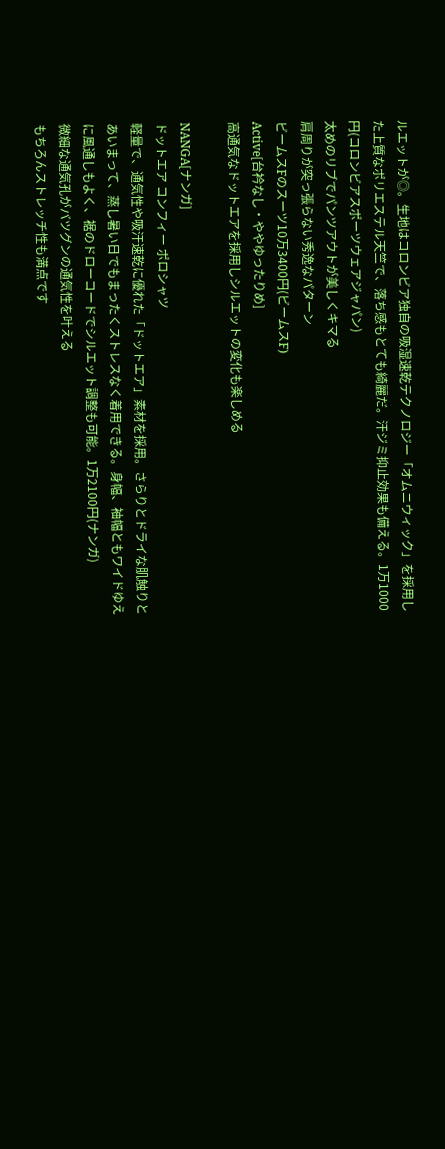ルエットが◎。生地はコロンビア独自の吸湿速乾テクノロジー「オムニウィック」を採用した上質なポリエステル天竺で、落ち感もとても綺麗だ。汗ジミ抑止効果も備える。1万1000円(コロンビアスポーツウェアジャパン)
太めのリブでパンツアウトが美しくキマる
肩周りが突っ張らない秀逸なパターン
ビームスFのスーツ10万3400円(ビームスF)
Active[台衿なし・ややゆったりめ]
高通気なドットエアを採用しシルエットの変化も楽しめる

NANGA[ナンガ]
ドットエア コンフィー ポロシャツ
軽量で、通気性や吸汗速乾に優れた「ドットエア」素材を採用。さらりとドライな肌触りとあいまって、蒸し暑い日でもまったくストレスなく着用できる。身幅、袖幅ともワイドゆえに風通しもよく、裾のドローコードでシルエット調整も可能。1万2100円(ナンガ)
微細な通気孔がバツグンの通気性を叶える
もちろんストレッチ性も満点です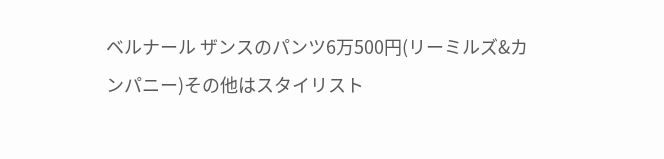ベルナール ザンスのパンツ6万500円(リーミルズ&カンパニー)その他はスタイリスト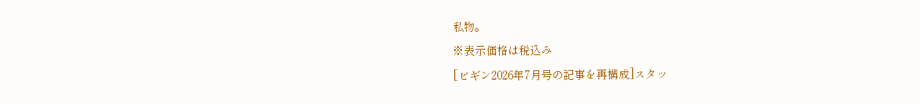私物。
※表示価格は税込み
[ビギン2026年7月号の記事を再構成]スタッ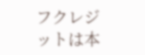フクレジットは本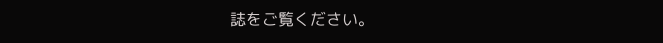誌をご覧ください。